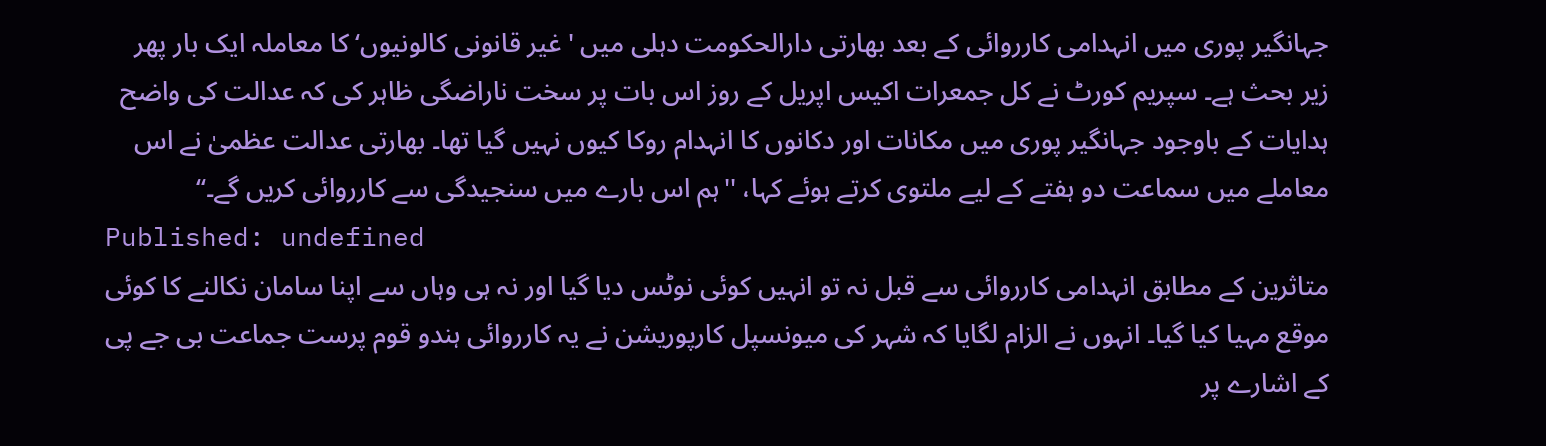جہانگیر پوری میں انہدامی کارروائی کے بعد بھارتی دارالحکومت دہلی میں 'غیر قانونی کالونیوں‘ کا معاملہ ایک بار پھر زیر بحث ہے۔ سپریم کورٹ نے کل جمعرات اکیس اپریل کے روز اس بات پر سخت ناراضگی ظاہر کی کہ عدالت کی واضح ہدایات کے باوجود جہانگیر پوری میں مکانات اور دکانوں کا انہدام روکا کیوں نہیں گیا تھا۔ بھارتی عدالت عظمیٰ نے اس معاملے میں سماعت دو ہفتے کے لیے ملتوی کرتے ہوئے کہا، ''ہم اس بارے میں سنجیدگی سے کارروائی کریں گے۔‘‘
Published: undefined
متاثرین کے مطابق انہدامی کارروائی سے قبل نہ تو انہیں کوئی نوٹس دیا گیا اور نہ ہی وہاں سے اپنا سامان نکالنے کا کوئی موقع مہیا کیا گیا۔ انہوں نے الزام لگایا کہ شہر کی میونسپل کارپوریشن نے یہ کارروائی ہندو قوم پرست جماعت بی جے پی کے اشارے پر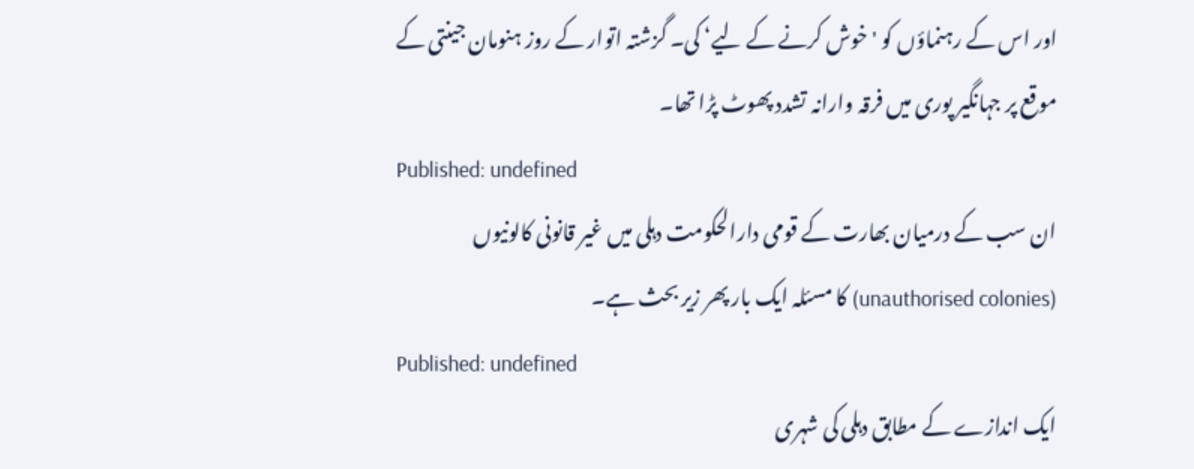اور اس کے رہنماؤں کو 'خوش کرنے کے لیے‘ کی۔ گزشتہ اتوار کے روز ہنومان جینتی کے موقع پر جہانگیر پوری میں فرقہ وارانہ تشدد پھوٹ پڑا تھا۔
Published: undefined
ان سب کے درمیان بھارت کے قومی دارالحکومت دہلی میں غیر قانونی کالونیوں (unauthorised colonies) کا مسئلہ ایک بار پھر زیر بحث ہے۔
Published: undefined
ایک اندازے کے مطابق دہلی کی شہری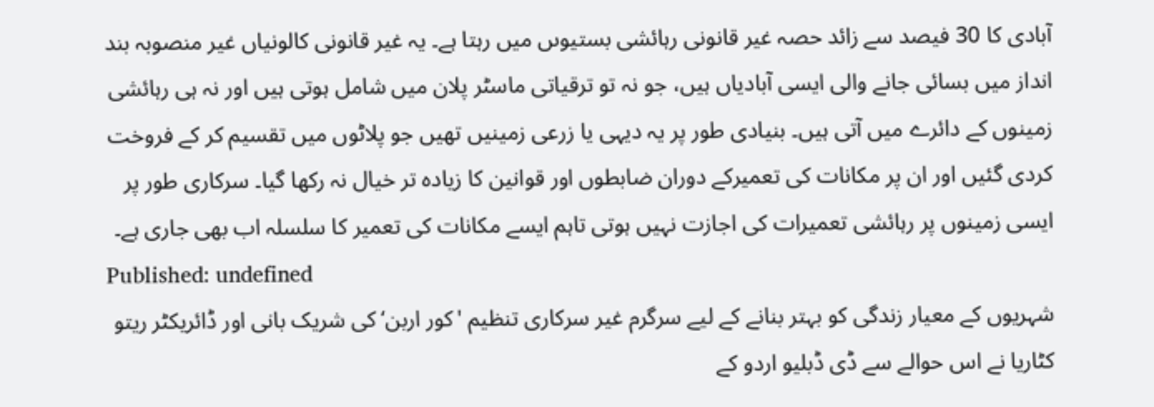آبادی کا 30 فیصد سے زائد حصہ غیر قانونی رہائشی بستیوںں میں رہتا ہے۔ یہ غیر قانونی کالونیاں غیر منصوبہ بند انداز میں بسائی جانے والی ایسی آبادیاں ہیں، جو نہ تو ترقیاتی ماسٹر پلان میں شامل ہوتی ہیں اور نہ ہی رہائشی زمینوں کے دائرے میں آتی ہیں۔ بنیادی طور پر یہ دیہی یا زرعی زمینیں تھیں جو پلاٹوں میں تقسیم کر کے فروخت کردی گئیں اور ان پر مکانات کی تعمیرکے دوران ضابطوں اور قوانین کا زیادہ تر خیال نہ رکھا گیا۔ سرکاری طور پر ایسی زمینوں پر رہائشی تعمیرات کی اجازت نہیں ہوتی تاہم ایسے مکانات کی تعمیر کا سلسلہ اب بھی جاری ہے۔
Published: undefined
شہریوں کے معیار زندگی کو بہتر بنانے کے لیے سرگرم غیر سرکاری تنظیم 'کور اربن‘ کی شریک بانی اور ڈائریکٹر ریتو کٹاریا نے اس حوالے سے ڈی ڈبلیو اردو کے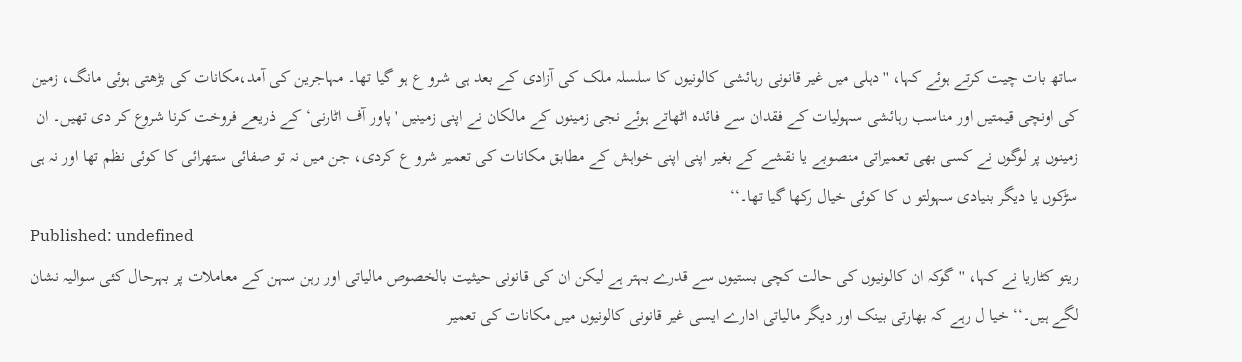ساتھ بات چیت کرتے ہوئے کہا، ''دہلی میں غیر قانونی رہائشی کالونیوں کا سلسلہ ملک کی آزادی کے بعد ہی شرو ع ہو گیا تھا۔ مہاجرین کی آمد،مکانات کی بڑھتی ہوئی مانگ، زمین کی اونچی قیمتیں اور مناسب رہائشی سہولیات کے فقدان سے فائدہ اٹھاتے ہوئے نجی زمینوں کے مالکان نے اپنی زمینیں 'پاور آف اٹارنی‘ کے ذریعے فروخت کرنا شروع کر دی تھیں۔ ان زمینوں پر لوگوں نے کسی بھی تعمیراتی منصوبے یا نقشے کے بغیر اپنی اپنی خواہش کے مطابق مکانات کی تعمیر شرو ع کردی، جن میں نہ تو صفائی ستھرائی کا کوئی نظم تھا اور نہ ہی سڑکوں یا دیگر بنیادی سہولتو ں کا کوئی خیال رکھا گیا تھا۔‘‘
Published: undefined
ریتو کٹاریا نے کہا، ''گوکہ ان کالونیوں کی حالت کچی بستیوں سے قدرے بہتر ہے لیکن ان کی قانونی حیثیت بالخصوص مالیاتی اور رہن سہن کے معاملات پر بہرحال کئی سوالیہ نشان لگے ہیں۔‘‘ خیا ل رہے کہ بھارتی بینک اور دیگر مالیاتی ادارے ایسی غیر قانونی کالونیوں میں مکانات کی تعمیر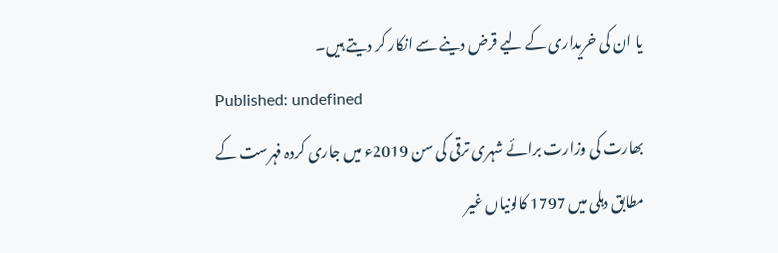یا ان کی خریداری کے لیے قرض دینے سے انکار کر دیتے ہیں۔
Published: undefined
بھارت کی وزارت برائے شہری ترقی کی سن 2019ء میں جاری کردہ فہرست کے مطابق دہلی میں 1797 کالونیاں غیر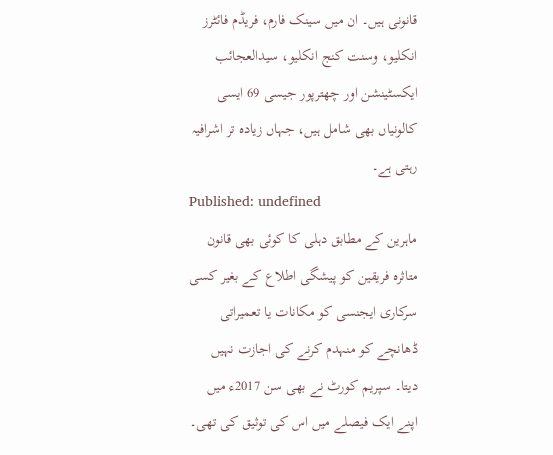قانونی ہیں۔ ان میں سینک فارم، فریڈم فائٹرز انکلیو، وسنت کنج انکلیو، سیدالعجائب ایکسٹینشن اور چھترپور جیسی 69 ایسی کالونیاں بھی شامل ہیں، جہاں زیادہ تر اشرافیہ رہتی ہے۔
Published: undefined
ماہرین کے مطابق دہلی کا کوئی بھی قانون متاثرہ فریقین کو پیشگی اطلاع کے بغیر کسی سرکاری ایجنسی کو مکانات یا تعمیراتی ڈھانچے کو منہدم کرنے کی اجازت نہیں دیتا۔ سپریم کورٹ نے بھی سن 2017ء میں اپنے ایک فیصلے میں اس کی توثیق کی تھی۔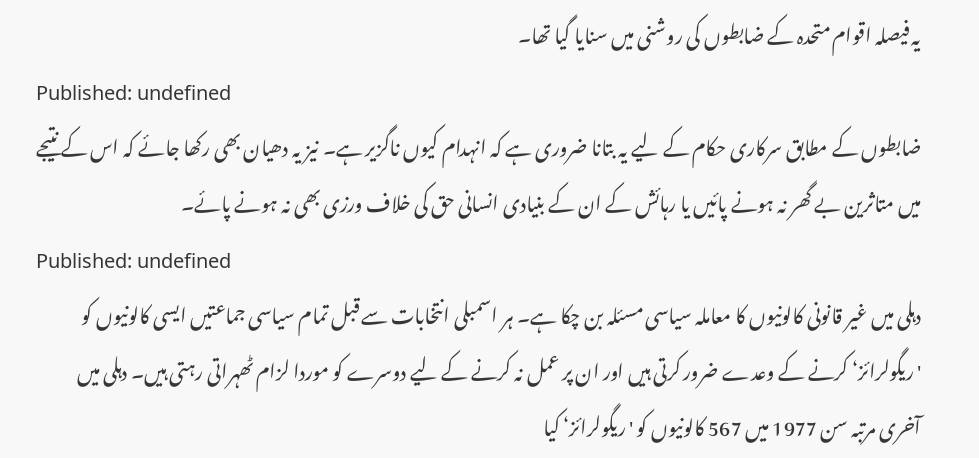یہ فیصلہ اقوام متحدہ کے ضابطوں کی روشنی میں سنایا گیا تھا۔
Published: undefined
ضابطوں کے مطابق سرکاری حکام کے لیے یہ بتانا ضروری ہے کہ انہدام کیوں ناگزیر ہے۔ نیز یہ دھیان بھی رکھا جائے کہ اس کے نتیجے میں متاثرین بے گھر نہ ہونے پائیں یا رہائش کے ان کے بنیادی انسانی حق کی خلاف ورزی بھی نہ ہونے پائے۔
Published: undefined
دہلی میں غیر قانونی کالونیوں کا معاملہ سیاسی مسئلہ بن چکا ہے۔ ہر اسمبلی انتخابات سے قبل تمام سیاسی جماعتیں ایسی کالونیوں کو 'ریگولرائز‘ کرنے کے وعدے ضرور کرتی ہیں اور ان پر عمل نہ کرنے کے لیے دوسرے کو موردا لزام ٹھہراتی رہتی ہیں۔ دہلی میں آخری مرتبہ سن 1977 میں 567 کالونیوں کو 'ریگولرائز‘ کیا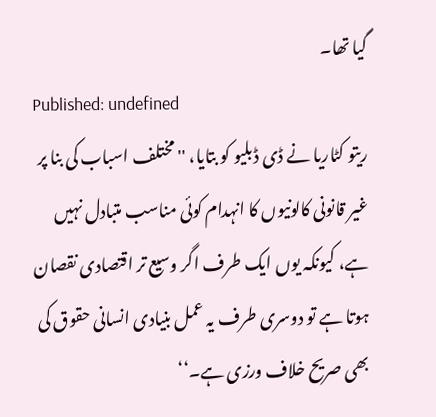گیا تھا۔
Published: undefined
ریتو کٹاریا نے ڈی ڈبلیو کو بتایا، ''مختلف اسباب کی بنا پر غیر قانونی کالونیوں کا انہدام کوئی مناسب متبادل نہیں ہے، کیونکہ یوں ایک طرف اگر وسیع تر اقتصادی نقصان ہوتا ہے تو دوسری طرف یہ عمل بنیادی انسانی حقوق کی بھی صریح خلاف ورزی ہے۔‘‘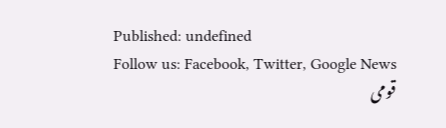Published: undefined
Follow us: Facebook, Twitter, Google News
قومی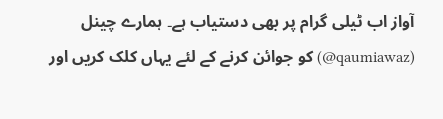آواز اب ٹیلی گرام پر بھی دستیاب ہے۔ ہمارے چینل (qaumiawaz@) کو جوائن کرنے کے لئے یہاں کلک کریں اور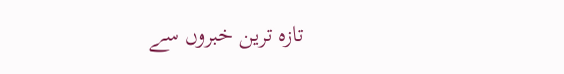تازہ ترین خبروں سے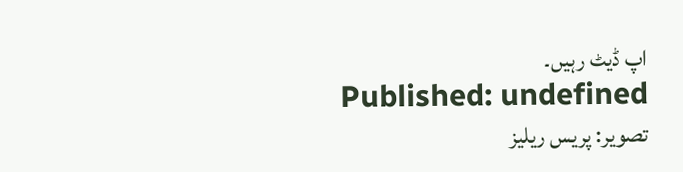اپ ڈیٹ رہیں۔
Published: undefined
تصویر: پریس ریلیز